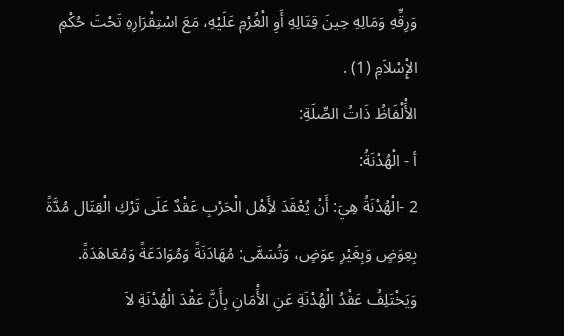وَرِقِّهِ وَمَالِهِ حِينَ قِتَالِهِ أَوِ الْغُرْمِ عَلَيْهِ، مَعَ اسْتِقْرَارِهِ تَحْتَ حُكْمِ الإِْسْلاَمِ (1) .
الأَْلْفَاظُ ذَاتُ الصِّلَةِ:
أ - الْهُدْنَةُ:
2 -الْهُدْنَةُ هِيَ: أَنْ يُعْقَدَ لأَِهْل الْحَرْبِ عَقْدٌ عَلَى تَرْكِ الْقِتَال مُدَّةً بِعِوَضٍ وَبِغَيْرِ عِوَضٍ، وَتُسَمَّى: مُهَادَنَةً وَمُوَادَعَةً وَمُعَاهَدَةً. وَيَخْتَلِفُ عَقْدُ الْهُدْنَةِ عَنِ الأَْمَانِ بِأَنَّ عَقْدَ الْهُدْنَةِ لاَ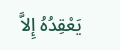يَعْقِدُهُ إِلاَّ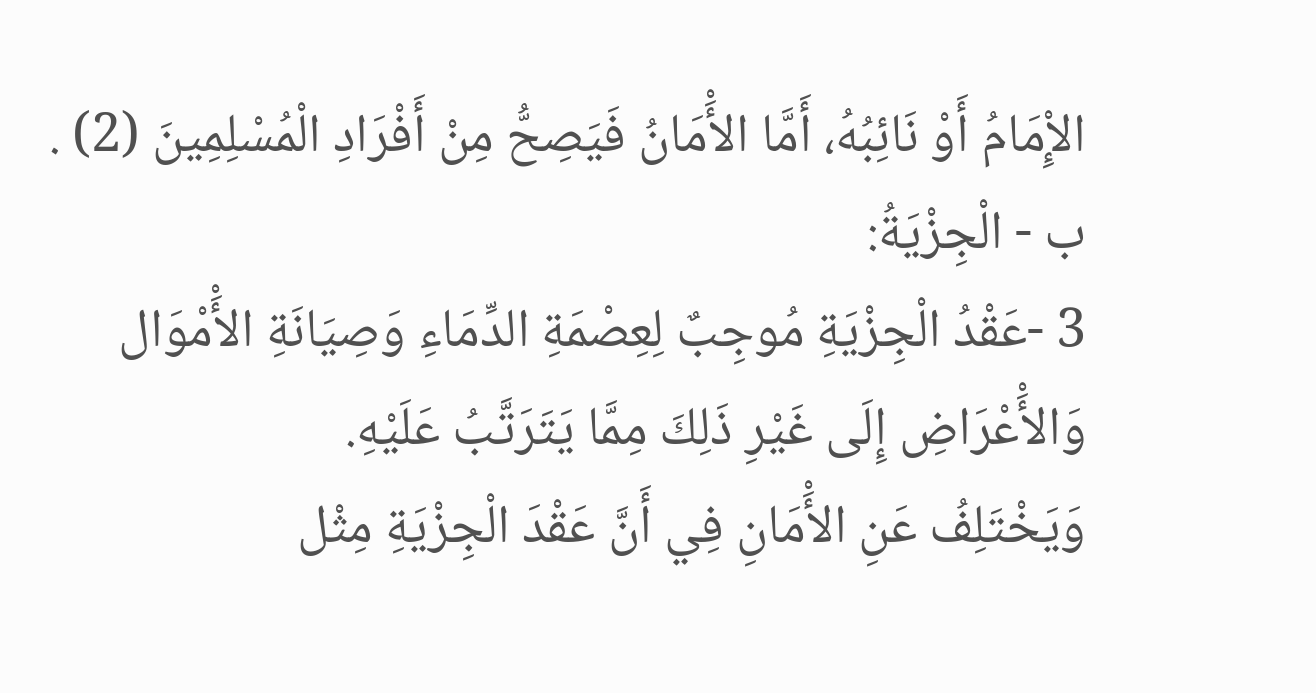الإِْمَامُ أَوْ نَائِبُهُ، أَمَّا الأَْمَانُ فَيَصِحُّ مِنْ أَفْرَادِ الْمُسْلِمِينَ (2) .
ب - الْجِزْيَةُ:
3 -عَقْدُ الْجِزْيَةِ مُوجِبٌ لِعِصْمَةِ الدِّمَاءِ وَصِيَانَةِ الأَْمْوَال وَالأَْعْرَاضِ إِلَى غَيْرِ ذَلِكَ مِمَّا يَتَرَتَّبُ عَلَيْهِ.
وَيَخْتَلِفُ عَنِ الأَْمَانِ فِي أَنَّ عَقْدَ الْجِزْيَةِ مِثْل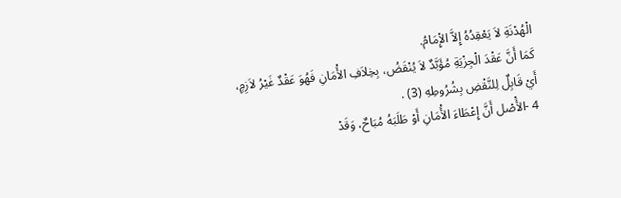الْهُدْنَةِ لاَ يَعْقِدُهُ إِلاَّ الإِْمَامُ.
كَمَا أَنَّ عَقْدَ الْجِزْيَةِ مُؤَبَّدٌ لاَ يُنْقَضُ، بِخِلاَفِ الأَْمَانِ فَهُوَ عَقْدٌ غَيْرُ لاَزِمٍ، أَيْ قَابِلٌ لِلنَّقْضِ بِشُرُوطِهِ (3) .
4 -الأَْصْل أَنَّ إِعْطَاءَ الأَْمَانِ أَوْ طَلَبَهُ مُبَاحٌ، وَقَدْ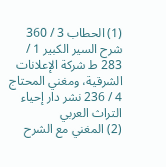(1) الحطاب 3 / 360 شرح السير الكبير 1 / 283 ط شركة الإعلانات الشرقية، ومغني المحتاج 4 / 236 نشر دار إحياء التراث العربي
(2) المغني مع الشرح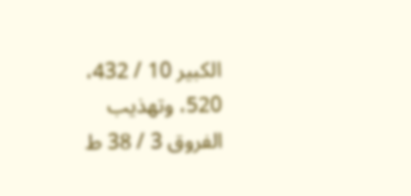الكبير 10 / 432، 520، وتهذيب الفروق 3 / 38 ط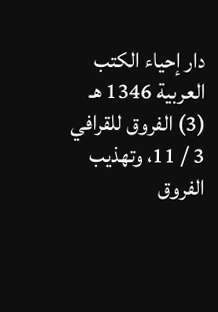دار إحياء الكتب العربية 1346 هـ
(3) الفروق للقرافي 3 / 11، وتهذيب الفروق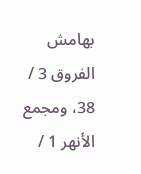بهامش الفروق 3 / 38، ومجمع الأنهر 1 /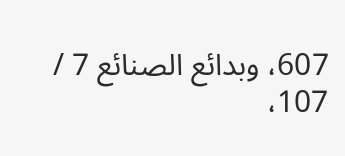607، وبدائع الصنائع 7 / 107،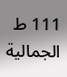111 ط الجمالية